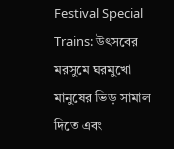Festival Special Trains: উৎসবের মরসুমে ঘরমুখো মানুষের ভিড় সামাল দিতে এবং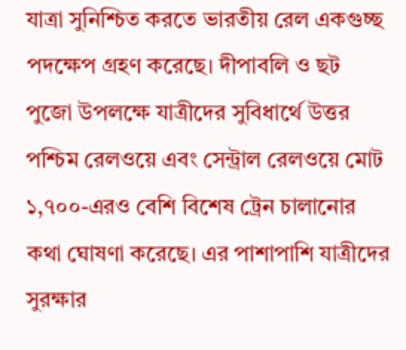যাত্রা সুনিশ্চিত করতে ভারতীয় রেল একগুচ্ছ পদক্ষেপ গ্রহণ করেছে। দীপাবলি ও ছট পুজো উপলক্ষে যাত্রীদের সুবিধার্থে উত্তর পশ্চিম রেলওয়ে এবং সেন্ট্রাল রেলওয়ে মোট ১,৭০০-এরও বেশি বিশেষ ট্রেন চালানোর কথা ঘোষণা করেছে। এর পাশাপাশি যাত্রীদের সুরক্ষার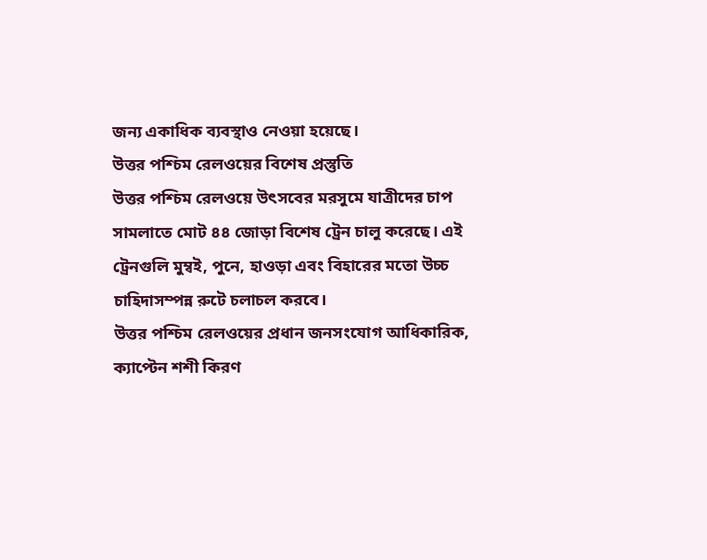জন্য একাধিক ব্যবস্থাও নেওয়া হয়েছে।
উত্তর পশ্চিম রেলওয়ের বিশেষ প্রস্তুতি
উত্তর পশ্চিম রেলওয়ে উৎসবের মরসুমে যাত্রীদের চাপ সামলাতে মোট ৪৪ জোড়া বিশেষ ট্রেন চালু করেছে। এই ট্রেনগুলি মুম্বই, পুনে, হাওড়া এবং বিহারের মতো উচ্চ চাহিদাসম্পন্ন রুটে চলাচল করবে।
উত্তর পশ্চিম রেলওয়ের প্রধান জনসংযোগ আধিকারিক, ক্যাপ্টেন শশী কিরণ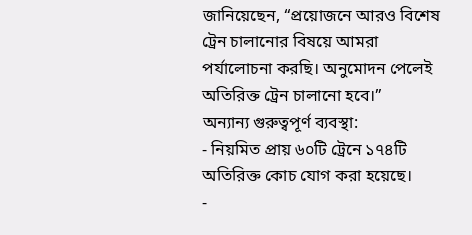জানিয়েছেন, “প্রয়োজনে আরও বিশেষ ট্রেন চালানোর বিষয়ে আমরা পর্যালোচনা করছি। অনুমোদন পেলেই অতিরিক্ত ট্রেন চালানো হবে।”
অন্যান্য গুরুত্বপূর্ণ ব্যবস্থা:
- নিয়মিত প্রায় ৬০টি ট্রেনে ১৭৪টি অতিরিক্ত কোচ যোগ করা হয়েছে।
-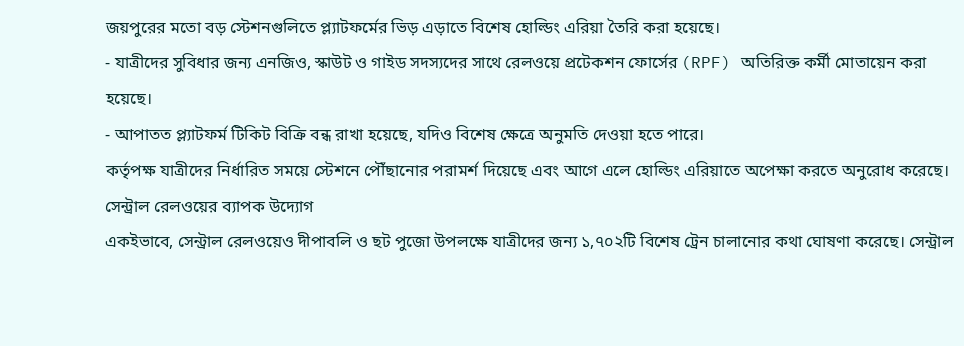জয়পুরের মতো বড় স্টেশনগুলিতে প্ল্যাটফর্মের ভিড় এড়াতে বিশেষ হোল্ডিং এরিয়া তৈরি করা হয়েছে।
- যাত্রীদের সুবিধার জন্য এনজিও, স্কাউট ও গাইড সদস্যদের সাথে রেলওয়ে প্রটেকশন ফোর্সের (RPF) অতিরিক্ত কর্মী মোতায়েন করা হয়েছে।
- আপাতত প্ল্যাটফর্ম টিকিট বিক্রি বন্ধ রাখা হয়েছে, যদিও বিশেষ ক্ষেত্রে অনুমতি দেওয়া হতে পারে।
কর্তৃপক্ষ যাত্রীদের নির্ধারিত সময়ে স্টেশনে পৌঁছানোর পরামর্শ দিয়েছে এবং আগে এলে হোল্ডিং এরিয়াতে অপেক্ষা করতে অনুরোধ করেছে।
সেন্ট্রাল রেলওয়ের ব্যাপক উদ্যোগ
একইভাবে, সেন্ট্রাল রেলওয়েও দীপাবলি ও ছট পুজো উপলক্ষে যাত্রীদের জন্য ১,৭০২টি বিশেষ ট্রেন চালানোর কথা ঘোষণা করেছে। সেন্ট্রাল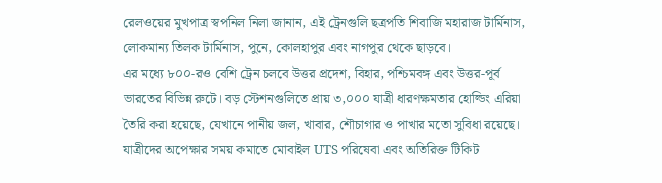রেলওয়ের মুখপাত্র স্বপনিল নিলা জানান, এই ট্রেনগুলি ছত্রপতি শিবাজি মহারাজ টার্মিনাস, লোকমান্য তিলক টার্মিনাস, পুনে, কোলহাপুর এবং নাগপুর থেকে ছাড়বে।
এর মধ্যে ৮০০-রও বেশি ট্রেন চলবে উত্তর প্রদেশ, বিহার, পশ্চিমবঙ্গ এবং উত্তর-পূর্ব ভারতের বিভিন্ন রুটে। বড় স্টেশনগুলিতে প্রায় ৩,০০০ যাত্রী ধারণক্ষমতার হোল্ডিং এরিয়া তৈরি করা হয়েছে, যেখানে পানীয় জল, খাবার, শৌচাগার ও পাখার মতো সুবিধা রয়েছে। যাত্রীদের অপেক্ষার সময় কমাতে মোবাইল UTS পরিষেবা এবং অতিরিক্ত টিকিট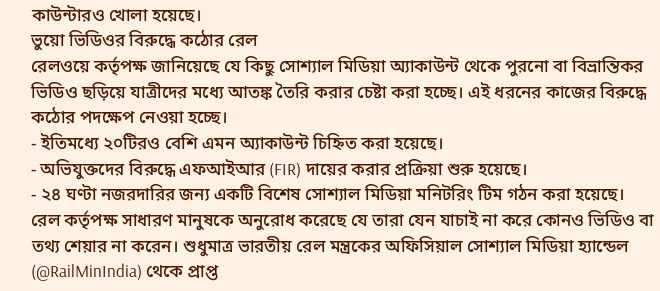কাউন্টারও খোলা হয়েছে।
ভুয়ো ভিডিওর বিরুদ্ধে কঠোর রেল
রেলওয়ে কর্তৃপক্ষ জানিয়েছে যে কিছু সোশ্যাল মিডিয়া অ্যাকাউন্ট থেকে পুরনো বা বিভ্রান্তিকর ভিডিও ছড়িয়ে যাত্রীদের মধ্যে আতঙ্ক তৈরি করার চেষ্টা করা হচ্ছে। এই ধরনের কাজের বিরুদ্ধে কঠোর পদক্ষেপ নেওয়া হচ্ছে।
- ইতিমধ্যে ২০টিরও বেশি এমন অ্যাকাউন্ট চিহ্নিত করা হয়েছে।
- অভিযুক্তদের বিরুদ্ধে এফআইআর (FIR) দায়ের করার প্রক্রিয়া শুরু হয়েছে।
- ২৪ ঘণ্টা নজরদারির জন্য একটি বিশেষ সোশ্যাল মিডিয়া মনিটরিং টিম গঠন করা হয়েছে।
রেল কর্তৃপক্ষ সাধারণ মানুষকে অনুরোধ করেছে যে তারা যেন যাচাই না করে কোনও ভিডিও বা তথ্য শেয়ার না করেন। শুধুমাত্র ভারতীয় রেল মন্ত্রকের অফিসিয়াল সোশ্যাল মিডিয়া হ্যান্ডেল (@RailMinIndia) থেকে প্রাপ্ত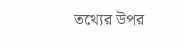তথ্যের উপর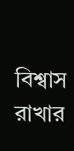বিশ্বাস রাখার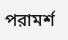পরামর্শ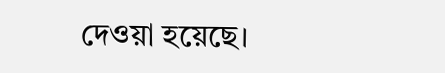দেওয়া হয়েছে।